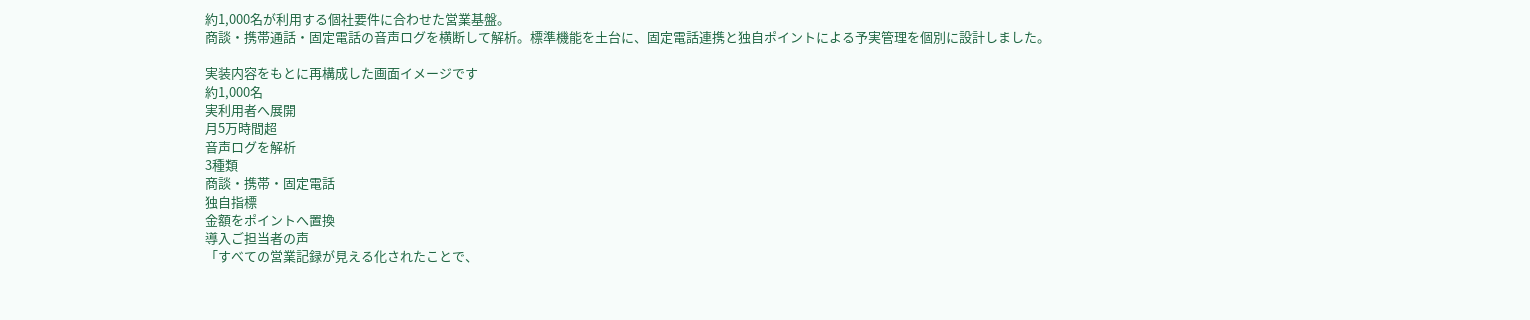約1,000名が利用する個社要件に合わせた営業基盤。
商談・携帯通話・固定電話の音声ログを横断して解析。標準機能を土台に、固定電話連携と独自ポイントによる予実管理を個別に設計しました。

実装内容をもとに再構成した画面イメージです
約1,000名
実利用者へ展開
月5万時間超
音声ログを解析
3種類
商談・携帯・固定電話
独自指標
金額をポイントへ置換
導入ご担当者の声
「すべての営業記録が見える化されたことで、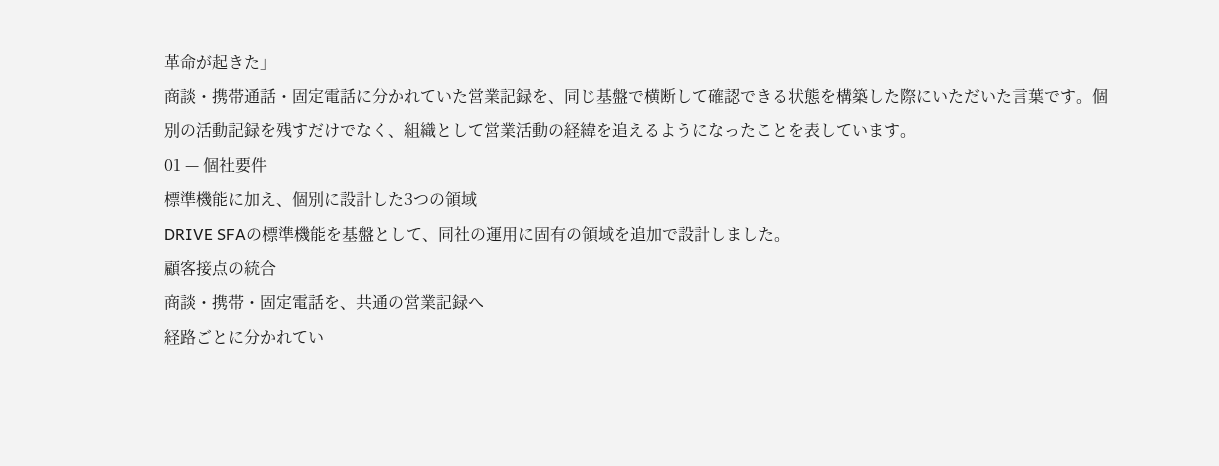革命が起きた」
商談・携帯通話・固定電話に分かれていた営業記録を、同じ基盤で横断して確認できる状態を構築した際にいただいた言葉です。個別の活動記録を残すだけでなく、組織として営業活動の経緯を追えるようになったことを表しています。
01 — 個社要件
標準機能に加え、個別に設計した3つの領域
DRIVE SFAの標準機能を基盤として、同社の運用に固有の領域を追加で設計しました。
顧客接点の統合
商談・携帯・固定電話を、共通の営業記録へ
経路ごとに分かれてい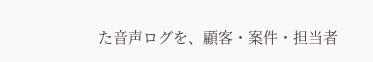た音声ログを、顧客・案件・担当者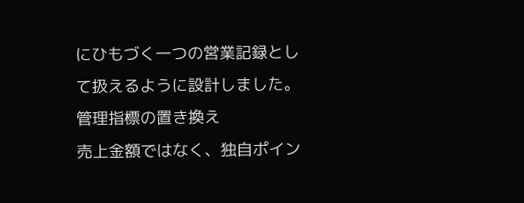にひもづく一つの営業記録として扱えるように設計しました。
管理指標の置き換え
売上金額ではなく、独自ポイン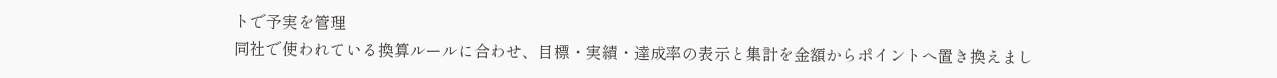トで予実を管理
同社で使われている換算ルールに合わせ、目標・実績・達成率の表示と集計を金額からポイントへ置き換えまし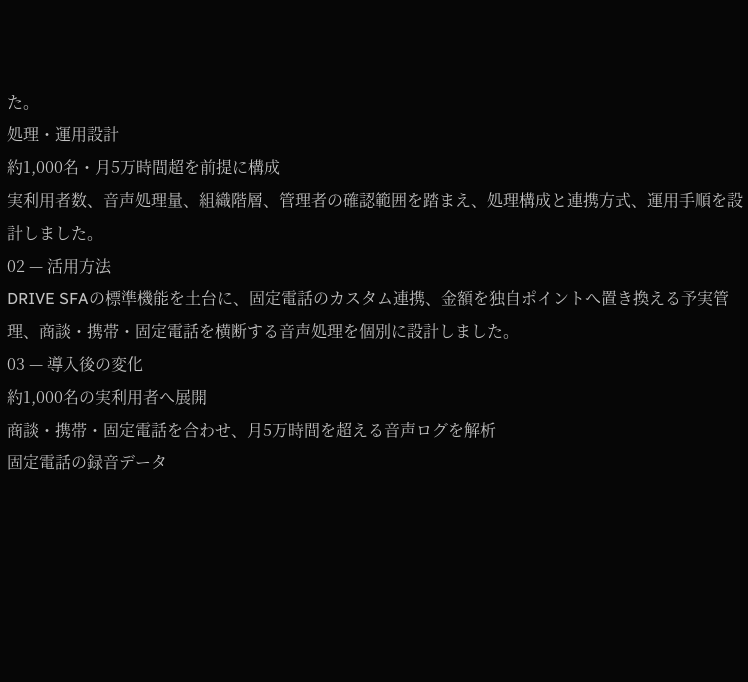た。
処理・運用設計
約1,000名・月5万時間超を前提に構成
実利用者数、音声処理量、組織階層、管理者の確認範囲を踏まえ、処理構成と連携方式、運用手順を設計しました。
02 — 活用方法
DRIVE SFAの標準機能を土台に、固定電話のカスタム連携、金額を独自ポイントへ置き換える予実管理、商談・携帯・固定電話を横断する音声処理を個別に設計しました。
03 — 導入後の変化
約1,000名の実利用者へ展開
商談・携帯・固定電話を合わせ、月5万時間を超える音声ログを解析
固定電話の録音データ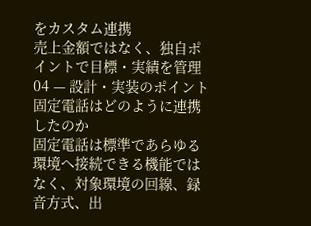をカスタム連携
売上金額ではなく、独自ポイントで目標・実績を管理
04 — 設計・実装のポイント
固定電話はどのように連携したのか
固定電話は標準であらゆる環境へ接続できる機能ではなく、対象環境の回線、録音方式、出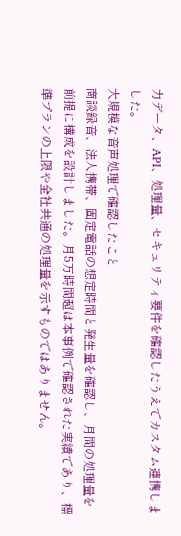力データ、API、処理量、セキュリティ要件を確認したうえでカスタム連携しました。
大規模な音声処理で確認したこと
商談録音、法人携帯、固定電話の想定時間と発生量を確認し、月間の処理量を前提に構成を設計しました。月5万時間超は本事例で確認された実績であり、標準プランの上限や全社共通の処理量を示すものではありません。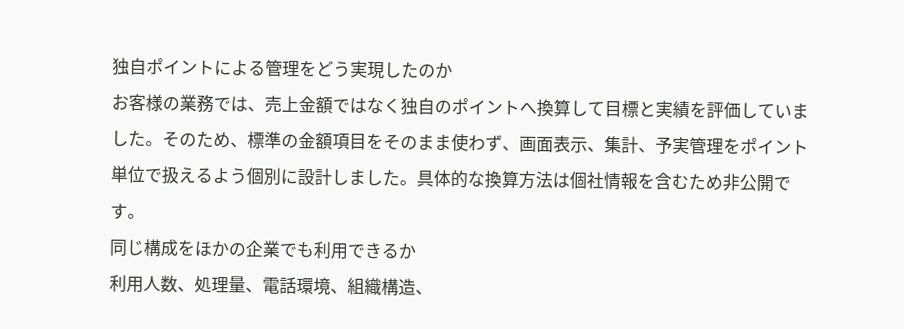独自ポイントによる管理をどう実現したのか
お客様の業務では、売上金額ではなく独自のポイントへ換算して目標と実績を評価していました。そのため、標準の金額項目をそのまま使わず、画面表示、集計、予実管理をポイント単位で扱えるよう個別に設計しました。具体的な換算方法は個社情報を含むため非公開です。
同じ構成をほかの企業でも利用できるか
利用人数、処理量、電話環境、組織構造、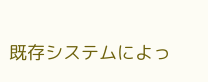既存システムによっ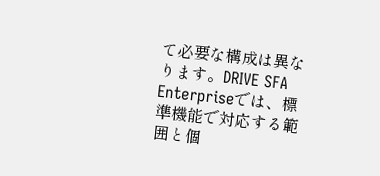て必要な構成は異なります。DRIVE SFA Enterpriseでは、標準機能で対応する範囲と個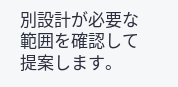別設計が必要な範囲を確認して提案します。